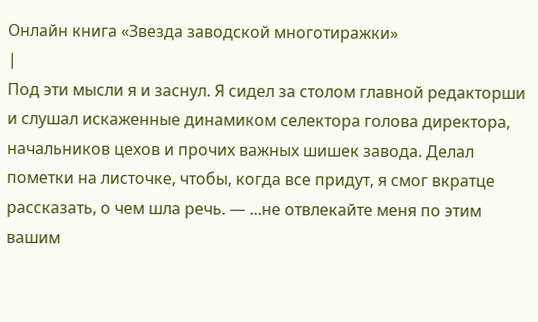Онлайн книга «Звезда заводской многотиражки»
|
Под эти мысли я и заснул. Я сидел за столом главной редакторши и слушал искаженные динамиком селектора голова директора, начальников цехов и прочих важных шишек завода. Делал пометки на листочке, чтобы, когда все придут, я смог вкратце рассказать, о чем шла речь. — ...не отвлекайте меня по этим вашим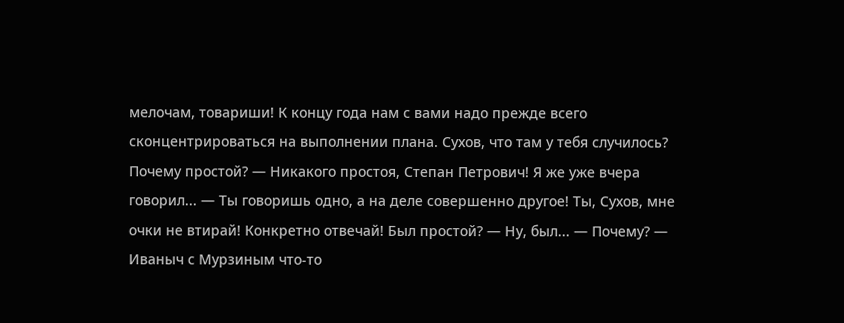мелочам, товариши! К концу года нам с вами надо прежде всего сконцентрироваться на выполнении плана. Сухов, что там у тебя случилось? Почему простой? — Никакого простоя, Степан Петрович! Я же уже вчера говорил... — Ты говоришь одно, а на деле совершенно другое! Ты, Сухов, мне очки не втирай! Конкретно отвечай! Был простой? — Ну, был... — Почему? — Иваныч с Мурзиным что-то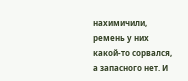нахимичили, ремень у них какой-то сорвался, а запасного нет. И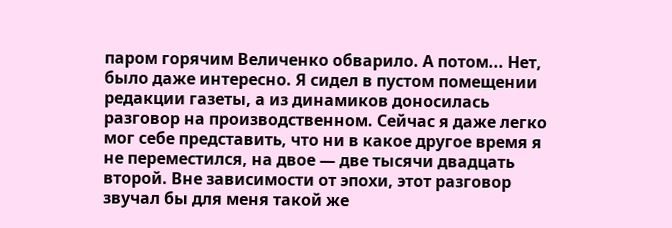паром горячим Величенко обварило. А потом... Нет, было даже интересно. Я сидел в пустом помещении редакции газеты, а из динамиков доносилась разговор на производственном. Сейчас я даже легко мог себе представить, что ни в какое другое время я не переместился, на двое — две тысячи двадцать второй. Вне зависимости от эпохи, этот разговор звучал бы для меня такой же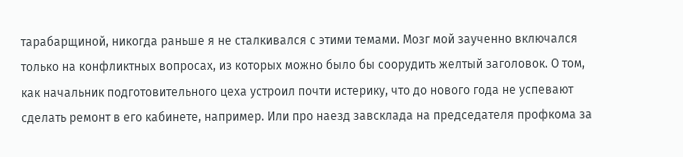тарабарщиной, никогда раньше я не сталкивался с этими темами. Мозг мой заученно включался только на конфликтных вопросах, из которых можно было бы соорудить желтый заголовок. О том, как начальник подготовительного цеха устроил почти истерику, что до нового года не успевают сделать ремонт в его кабинете, например. Или про наезд завсклада на председателя профкома за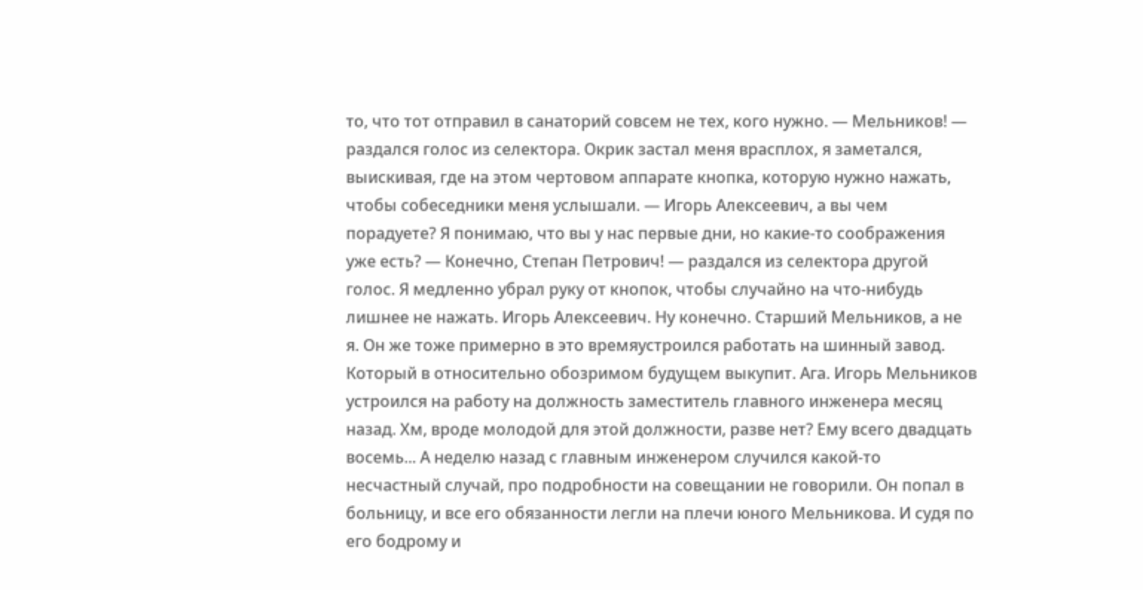то, что тот отправил в санаторий совсем не тех, кого нужно. — Мельников! — раздался голос из селектора. Окрик застал меня врасплох, я заметался, выискивая, где на этом чертовом аппарате кнопка, которую нужно нажать, чтобы собеседники меня услышали. — Игорь Алексеевич, а вы чем порадуете? Я понимаю, что вы у нас первые дни, но какие-то соображения уже есть? — Конечно, Степан Петрович! — раздался из селектора другой голос. Я медленно убрал руку от кнопок, чтобы случайно на что-нибудь лишнее не нажать. Игорь Алексеевич. Ну конечно. Старший Мельников, а не я. Он же тоже примерно в это времяустроился работать на шинный завод. Который в относительно обозримом будущем выкупит. Ага. Игорь Мельников устроился на работу на должность заместитель главного инженера месяц назад. Хм, вроде молодой для этой должности, разве нет? Ему всего двадцать восемь... А неделю назад с главным инженером случился какой-то несчастный случай, про подробности на совещании не говорили. Он попал в больницу, и все его обязанности легли на плечи юного Мельникова. И судя по его бодрому и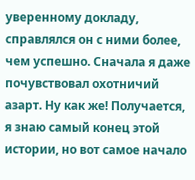уверенному докладу, справлялся он с ними более, чем успешно. Сначала я даже почувствовал охотничий азарт. Ну как же! Получается, я знаю самый конец этой истории, но вот самое начало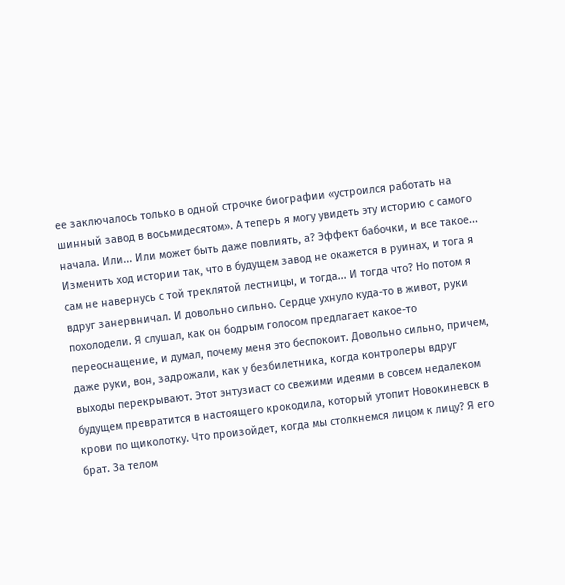ее заключалось только в одной строчке биографии «устроился работать на шинный завод в восьмидесятом». А теперь я могу увидеть эту историю с самого начала. Или... Или может быть даже повлиять, а? Эффект бабочки, и все такое... Изменить ход истории так, что в будущем завод не окажется в руинах, и тога я сам не навернусь с той треклятой лестницы, и тогда... И тогда что? Но потом я вдруг занервничал. И довольно сильно. Сердце ухнуло куда-то в живот, руки похолодели. Я слушал, как он бодрым голосом предлагает какое-то переоснащение, и думал, почему меня это беспокоит. Довольно сильно, причем, даже руки, вон, задрожали, как у безбилетника, когда контролеры вдруг выходы перекрывают. Этот энтузиаст со свежими идеями в совсем недалеком будущем превратится в настоящего крокодила, который утопит Новокиневск в крови по щиколотку. Что произойдет, когда мы столкнемся лицом к лицу? Я его брат. За телом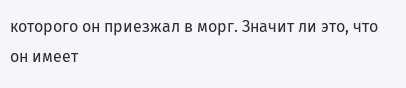которого он приезжал в морг. Значит ли это, что он имеет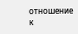отношение к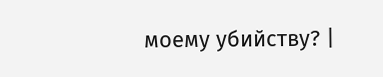моему убийству? |